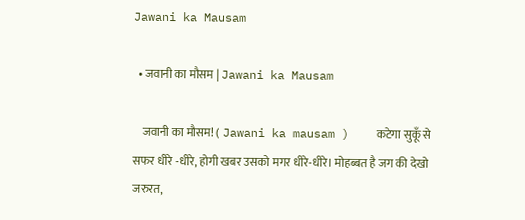Jawani ka Mausam

  • जवानी का मौसम | Jawani ka Mausam

    जवानी का मौसम! ( Jawani ka mausam )    कटेगा सुकूँ से सफर धीरे -धीरे, होगी खबर उसको मगर धीरे-धीरे। मोहब्बत है जग की देखो जरुरत,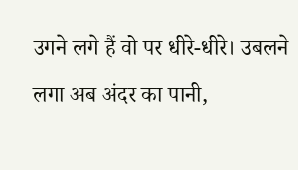उगने लगे हैं वो पर धीरे-धीरे। उबलने लगा अब अंदर का पानी,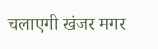चलाएगी खंजर मगर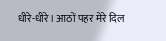धीरे-धीरे। आठों पहर मेरे दिल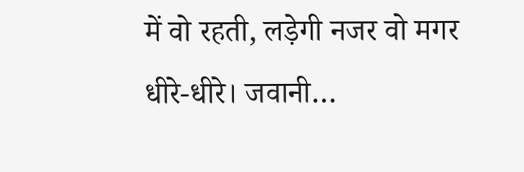में वो रहती, लड़ेगी नजर वो मगर धीरे-धीरे। जवानी…